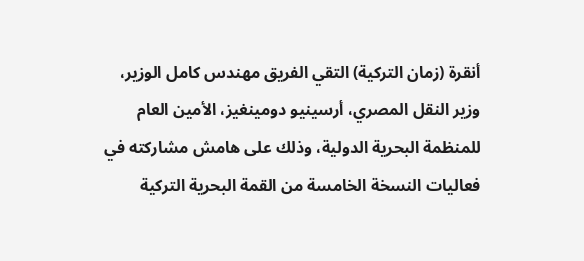أنقرة (زمان التركية) التقي الفريق مهندس كامل الوزير، وزير النقل المصري، أرسينيو دومينغيز، الأمين العام للمنظمة البحرية الدولية، وذلك على هامش مشاركته في فعاليات النسخة الخامسة من القمة البحرية التركية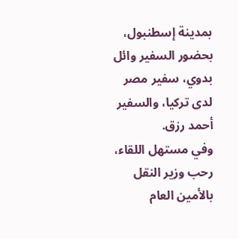بمدينة إسطنبول، بحضور السفير وائل بدوي، سفير مصر لدى تركيا، والسفير أحمد رزق.
وفي مستهل اللقاء، رحب وزير النقل بالأمين العام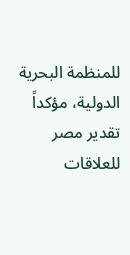للمنظمة البحرية الدولية، مؤكداً تقدير مصر للعلاقات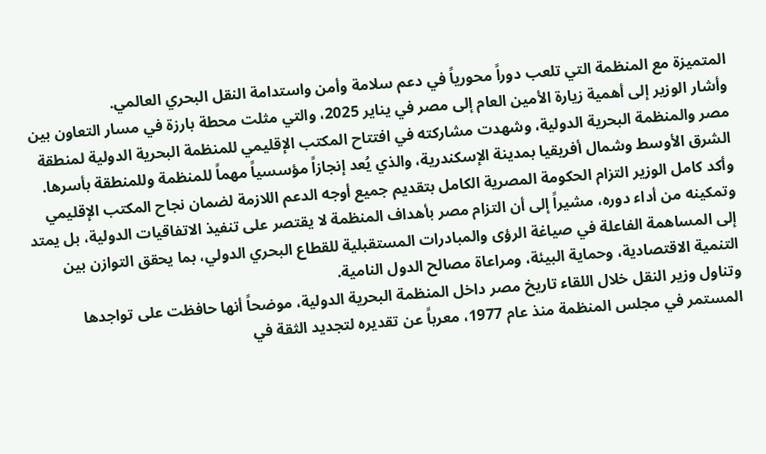المتميزة مع المنظمة التي تلعب دوراً محورياً في دعم سلامة وأمن واستدامة النقل البحري العالمي.
وأشار الوزير إلى أهمية زيارة الأمين العام إلى مصر في يناير 2025، والتي مثلت محطة بارزة في مسار التعاون بين مصر والمنظمة البحرية الدولية، وشهدت مشاركته في افتتاح المكتب الإقليمي للمنظمة البحرية الدولية لمنطقة الشرق الأوسط وشمال أفريقيا بمدينة الإسكندرية، والذي يُعد إنجازاً مؤسسياً مهماً للمنظمة وللمنطقة بأسرها.
وأكد كامل الوزير التزام الحكومة المصرية الكامل بتقديم جميع أوجه الدعم اللازمة لضمان نجاح المكتب الإقليمي وتمكينه من أداء دوره، مشيراً إلى أن التزام مصر بأهداف المنظمة لا يقتصر على تنفيذ الاتفاقيات الدولية، بل يمتد إلى المساهمة الفاعلة في صياغة الرؤى والمبادرات المستقبلية للقطاع البحري الدولي، بما يحقق التوازن بين التنمية الاقتصادية، وحماية البيئة، ومراعاة مصالح الدول النامية.
وتناول وزير النقل خلال اللقاء تاريخ مصر داخل المنظمة البحرية الدولية، موضحاً أنها حافظت على تواجدها المستمر في مجلس المنظمة منذ عام 1977، معرباً عن تقديره لتجديد الثقة في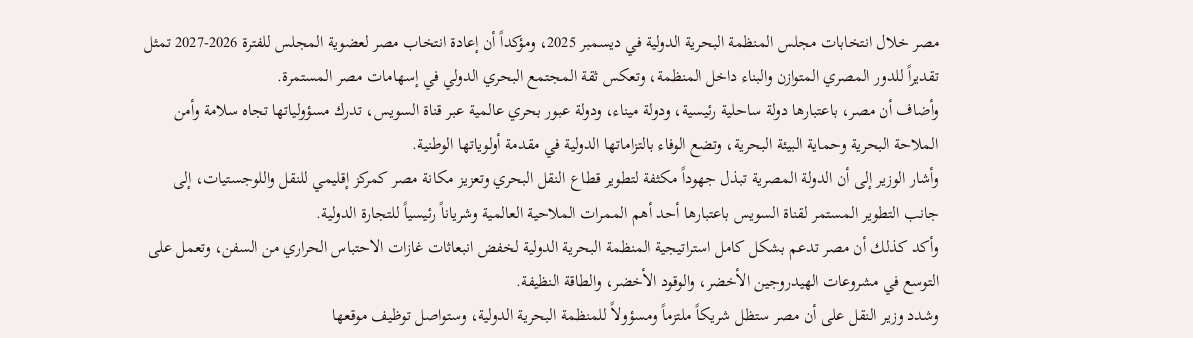مصر خلال انتخابات مجلس المنظمة البحرية الدولية في ديسمبر 2025، ومؤكداً أن إعادة انتخاب مصر لعضوية المجلس للفترة 2026-2027 تمثل تقديراً للدور المصري المتوازن والبناء داخل المنظمة، وتعكس ثقة المجتمع البحري الدولي في إسهامات مصر المستمرة.
وأضاف أن مصر، باعتبارها دولة ساحلية رئيسية، ودولة ميناء، ودولة عبور بحري عالمية عبر قناة السويس، تدرك مسؤولياتها تجاه سلامة وأمن الملاحة البحرية وحماية البيئة البحرية، وتضع الوفاء بالتزاماتها الدولية في مقدمة أولوياتها الوطنية.
وأشار الوزير إلى أن الدولة المصرية تبذل جهوداً مكثفة لتطوير قطاع النقل البحري وتعزيز مكانة مصر كمركز إقليمي للنقل واللوجستيات، إلى جانب التطوير المستمر لقناة السويس باعتبارها أحد أهم الممرات الملاحية العالمية وشرياناً رئيسياً للتجارة الدولية.
وأكد كذلك أن مصر تدعم بشكل كامل استراتيجية المنظمة البحرية الدولية لخفض انبعاثات غازات الاحتباس الحراري من السفن، وتعمل على التوسع في مشروعات الهيدروجين الأخضر، والوقود الأخضر، والطاقة النظيفة.
وشدد وزير النقل على أن مصر ستظل شريكاً ملتزماً ومسؤولاً للمنظمة البحرية الدولية، وستواصل توظيف موقعها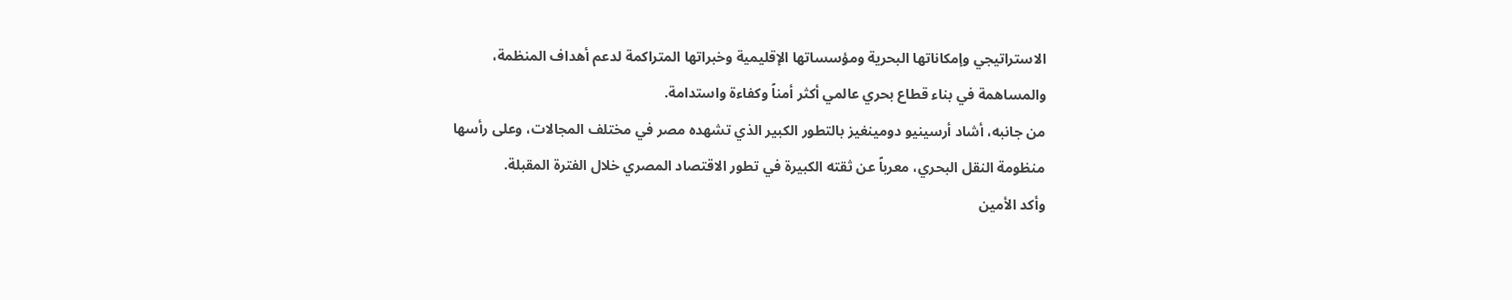الاستراتيجي وإمكاناتها البحرية ومؤسساتها الإقليمية وخبراتها المتراكمة لدعم أهداف المنظمة، والمساهمة في بناء قطاع بحري عالمي أكثر أمناً وكفاءة واستدامة.
من جانبه، أشاد أرسينيو دومينغيز بالتطور الكبير الذي تشهده مصر في مختلف المجالات، وعلى رأسها منظومة النقل البحري، معرباً عن ثقته الكبيرة في تطور الاقتصاد المصري خلال الفترة المقبلة.
وأكد الأمين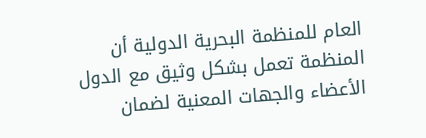العام للمنظمة البحرية الدولية أن المنظمة تعمل بشكل وثيق مع الدول الأعضاء والجهات المعنية لضمان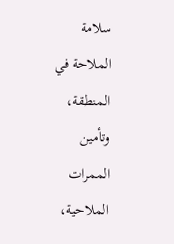سلامة الملاحة في المنطقة، وتأمين الممرات الملاحية،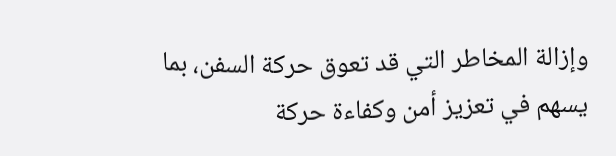وإزالة المخاطر التي قد تعوق حركة السفن، بما يسهم في تعزيز أمن وكفاءة حركة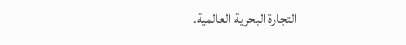التجارة البحرية العالمية.